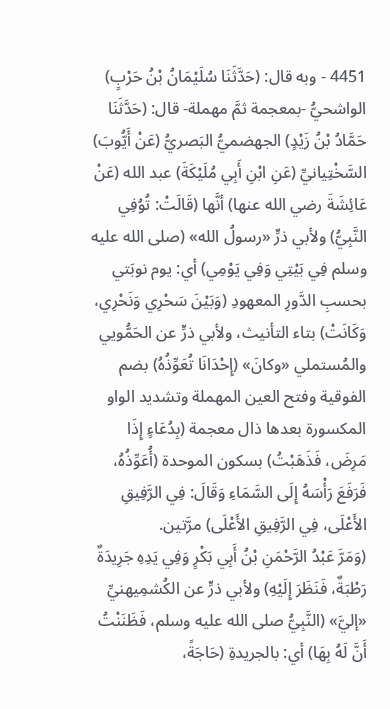4451 - وبه قال: (حَدَّثَنَا سُلَيْمَانُ بْنُ حَرْبٍ) الواشحيُّ -بمعجمة ثمَّ مهملة- قال: (حَدَّثَنَا حَمَّادُ بْنُ زَيْدٍ) الجهضميُّ البَصريُّ (عَنْ أَيُّوبَ) السَّخْتِيانيِّ (عَنِ ابْنِ أَبِي مُلَيْكَةَ) عبد الله (عَنْ عَائِشَةَ رضي الله عنها) أنَّها (قَالَتْ: تُوُفِي النَّبِيُّ) ولأبي ذرٍّ «رسولُ الله» (صلى الله عليه وسلم فِي بَيْتِي وَفِي يَوْمِي) أي: يوم نوبَتي بحسبِ الدَّورِ المعهودِ (وَبَيْنَ سَحْرِي وَنَحْرِي، وَكَانَتْ) بتاء التأنيث، ولأبي ذرٍّ عن الحَمُّويي والمُستملي «وكانَ» (إِحْدَانَا تُعَوِّذُهُ) بضم الفوقية وفتح العين المهملة وتشديد الواو المكسورة بعدها ذال معجمة (بِدُعَاءٍ إِذَا مَرِضَ، فَذَهَبْتُ) بسكون الموحدة (أُعَوِّذُهُ، فَرَفَعَ رَأْسَهُ إِلَى السَّمَاءِ وَقَالَ: فِي الرَّفِيقِ الأَعْلَى، فِي الرَّفِيقِ الأَعْلَى) مرَّتين.
(وَمَرَّ عَبْدُ الرَّحْمَنِ بْنُ أَبِي بَكْرٍ وَفِي يَدِهِ جَرِيدَةٌ رَطْبَةٌ، فَنَظَرَ إِلَيْهِ) ولأبي ذرٍّ عن الكُشمِيهنيِّ «إليَّ» (النَّبِيُّ صلى الله عليه وسلم، فَظَنَنْتُ أَنَّ لَهُ بِهَا) أي: بالجريدةِ (حَاجَةً،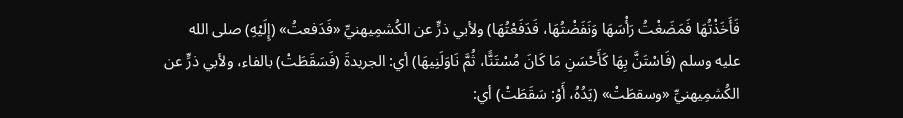فَأَخَذْتُهَا فَمَضَغْتُ رَأْسَهَا وَنَفَضْتُهَا، فَدَفَعْتُهَا) ولأبي ذرٍّ عن الكُشمِيهنيِّ «فَدَفعتُ» (إِلَيْهِ) صلى الله عليه وسلم (فَاسْتَنَّ بِهَا كَأَحْسَنِ مَا كَانَ مُسْتَنًّا، ثُمَّ نَاوَلَنِيهَا) أي: الجريدةَ (فَسَقَطَتْ) بالفاء، ولأبي ذرٍّ عن الكُشمِيهنيِّ «وسقطَتْ» (يَدُهُ، أَوْ: سَقَطَتْ) أي: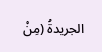الجريدةُ (مِنْ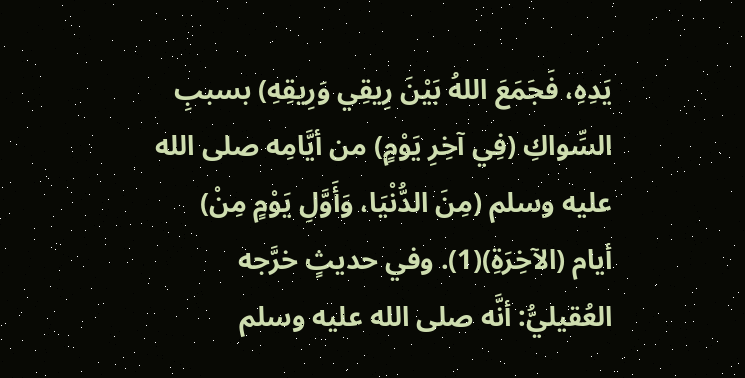يَدِهِ، فَجَمَعَ اللهُ بَيْنَ رِيقِي وَرِيقِهِ) بسببِ السِّواكِ (فِي آخِرِ يَوْمٍ) من أيَّامِه صلى الله عليه وسلم (مِنَ الدُّنْيَا، وَأَوَّلِ يَوْمٍ مِنْ) أيام (الآخِرَةِ)(1). وفي حديثٍ خرَّجه العُقيليُّ: أنَّه صلى الله عليه وسلم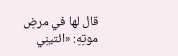قال لها في مرضِ موتِهِ: «ائتينِي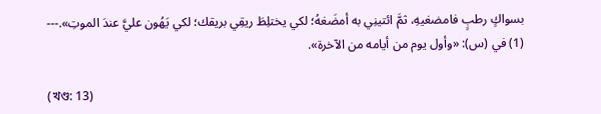بسواكٍ رطبٍ فامضغيهِ، ثمَّ ائتينِي به أمضَغهُ؛ لكي يختلِطَ ريقِي بريقك؛ لكي يَهُون عليَّ عندَ الموتِ».---
(1) في (س): «وأول يوم من أيامه من الآخرة».

(খণ্ড: 13)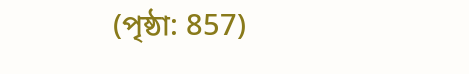(পৃষ্ঠা: 857)